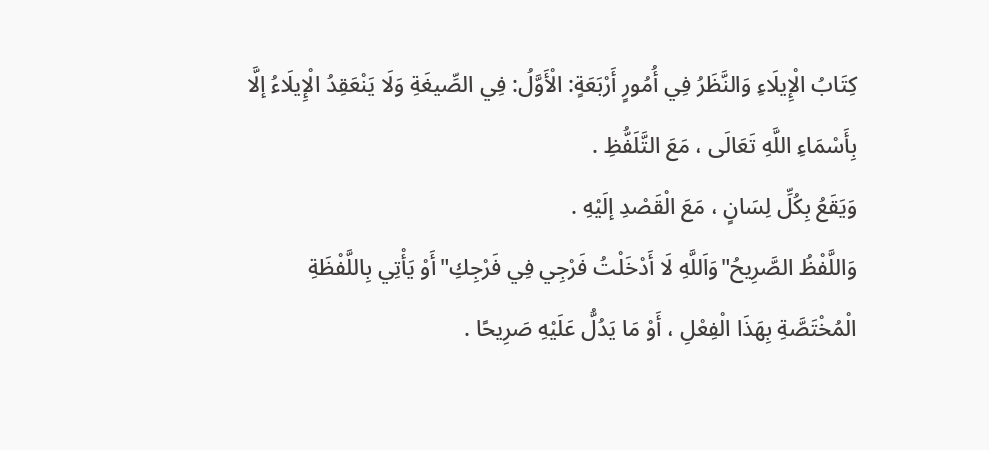كِتَابُ الْإِيلَاءِ وَالنَّظَرُ فِي أُمُورٍ أَرْبَعَةٍ: الْأَوَّلُ: فِي الصِّيغَةِ وَلَا يَنْعَقِدُ الْإِيلَاءُ إلَّا بِأَسْمَاءِ اللَّهِ تَعَالَى ، مَعَ التَّلَفُّظِ .
وَيَقَعُ بِكُلِّ لِسَانٍ ، مَعَ الْقَصْدِ إلَيْهِ .
وَاللَّفْظُ الصَّرِيحُ"وَاَللَّهِ لَا أَدْخَلْتُ فَرْجِي فِي فَرْجِكِ"أَوْ يَأْتِي بِاللَّفْظَةِ الْمُخْتَصَّةِ بِهَذَا الْفِعْلِ ، أَوْ مَا يَدُلُّ عَلَيْهِ صَرِيحًا .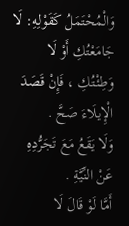وَالْمُحْتَمَلُ كَقَوْلِهِ: لَا جَامَعْتُكِ أَوْ لَا وَطِئْتُكِ ، فَإِنْ قَصَدَ الْإِيلَاءَ صَحَّ .
وَلَا يَقَعُ مَعَ تَجَرُّدِهِ عَنْ النِّيَّةِ .
أَمَّا لَوْ قَالَ لَا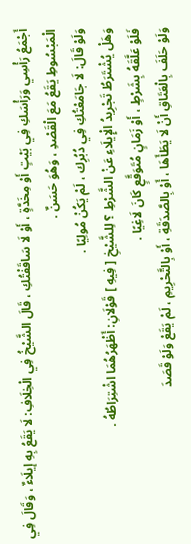أَجْمَعُ رَأْسِي وَرَأْسَكِ فِي بَيْتٍ أَوْ مِخَدَّةٍ ، أَوْ لَا سَاقَفْتُكِ ، قَالَ الشَّيْخُ فِي الْخِلَافِ: لَا يَقَعُ بِهِ إيلَاءٌ ، وَقَالَ فِي الْمَبْسُوطِ يَقَعُ مَعَ الْقَصْدِ ، وَهُوَ حَسَنٌ .
وَلَوْ قَالَ: لَا جَامَعْتُكِ فِي دُبُرِك ، لَمْ يَكُنْ مُولِيًا .
وَهَلْ يُشْتَرَطُ تَجْرِيدُ الْإِيلَاءِ عَنْ الشَّرْطِ ؟ لِلشَّيْخِ [ فِيهِ ] قَوْلَانِ: أَظْهَرُهُمَا اشْتِرَاطُهُ .
فَلَوْ عَلَّقَهُ بِشَرْطٍ ، أَوْ زَمَانٍ مُتَوَقَّعٍ كَانَ لَاغِيًا .
وَلَوْ حَلَفَ بِالْعَتَاقِ أَنْ لَا يَطَأَهَا ، أَوْ بِالصَّدَقَةِ ، أَوْ بِالتَّحْرِيمِ ، لَمْ يَقَعْ وَلَوْ قَصَدَ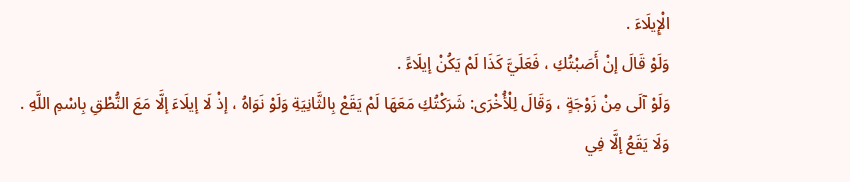الْإِيلَاءَ .
وَلَوْ قَالَ إنْ أَصَبْتُكِ ، فَعَلَيَّ كَذَا لَمْ يَكُنْ إيلَاءً .
وَلَوْ آلَى مِنْ زَوْجَةٍ ، وَقَالَ لِلْأُخْرَى: شَرَكْتُكِ مَعَهَا لَمْ يَقَعْ بِالثَّانِيَةِ وَلَوْ نَوَاهُ ، إذْ لَا إيلَاءَ إلَّا مَعَ النُّطْقِ بِاسْمِ اللَّهِ .
وَلَا يَقَعُ إلَّا فِي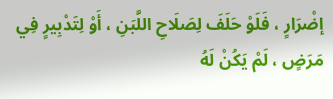إضْرَارٍ ، فَلَوْ حَلَفَ لِصَلَاحِ اللَّبَنِ ، أَوْ لِتَدْبِيرٍ فِي مَرَضٍ ، لَمْ يَكُنْ لَهُ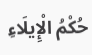حُكْمُ الْإِيلَاءِ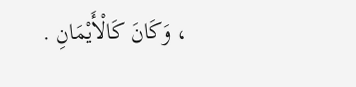، وَكَانَ كَالْأَيْمَانِ .